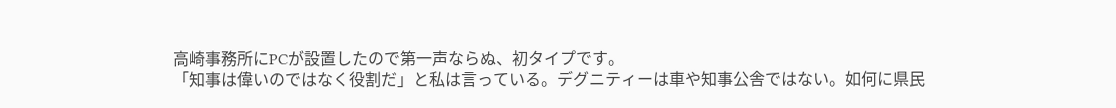高崎事務所にPCが設置したので第一声ならぬ、初タイプです。
「知事は偉いのではなく役割だ」と私は言っている。デグニティーは車や知事公舎ではない。如何に県民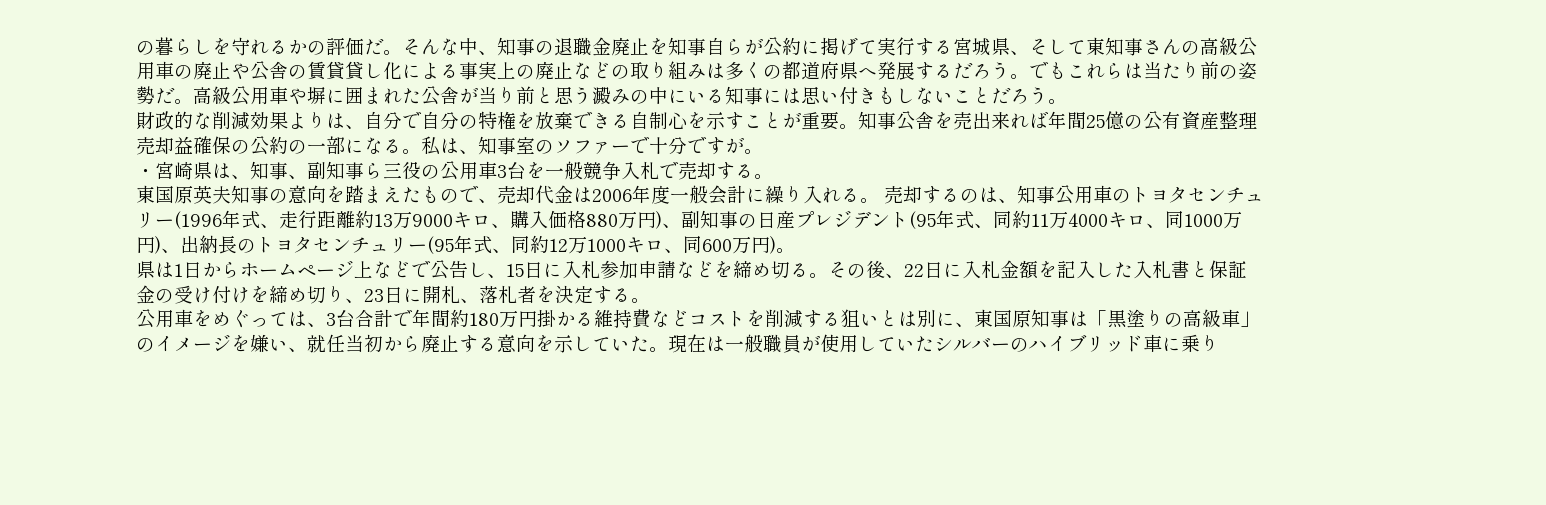の暮らしを守れるかの評価だ。そんな中、知事の退職金廃止を知事自らが公約に掲げて実行する宮城県、そして東知事さんの高級公用車の廃止や公舎の賃貸貸し化による事実上の廃止などの取り組みは多くの都道府県へ発展するだろう。でもこれらは当たり前の姿勢だ。高級公用車や塀に囲まれた公舎が当り前と思う澱みの中にいる知事には思い付きもしないことだろう。
財政的な削減効果よりは、自分で自分の特権を放棄できる自制心を示すことが重要。知事公舎を売出来れば年間25億の公有資産整理売却益確保の公約の一部になる。私は、知事室のソファーで十分ですが。
・宮崎県は、知事、副知事ら三役の公用車3台を一般競争入札で売却する。
東国原英夫知事の意向を踏まえたもので、売却代金は2006年度一般会計に繰り入れる。 売却するのは、知事公用車のトヨタセンチュリー(1996年式、走行距離約13万9000キロ、購入価格880万円)、副知事の日産プレジデント(95年式、同約11万4000キロ、同1000万円)、出納長のトヨタセンチュリー(95年式、同約12万1000キロ、同600万円)。
県は1日からホームページ上などで公告し、15日に入札参加申請などを締め切る。その後、22日に入札金額を記入した入札書と保証金の受け付けを締め切り、23日に開札、落札者を決定する。
公用車をめぐっては、3台合計で年間約180万円掛かる維持費などコストを削減する狙いとは別に、東国原知事は「黒塗りの高級車」のイメージを嫌い、就任当初から廃止する意向を示していた。現在は一般職員が使用していたシルバーのハイブリッド車に乗り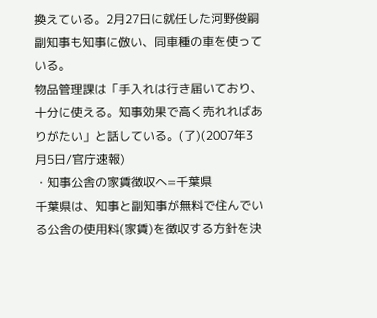換えている。2月27日に就任した河野俊嗣副知事も知事に倣い、同車種の車を使っている。
物品管理課は「手入れは行き届いており、十分に使える。知事効果で高く売れればありがたい」と話している。(了)(2007年3月5日/官庁速報)
・知事公舎の家賃徴収へ=千葉県
千葉県は、知事と副知事が無料で住んでいる公舎の使用料(家賃)を徴収する方針を決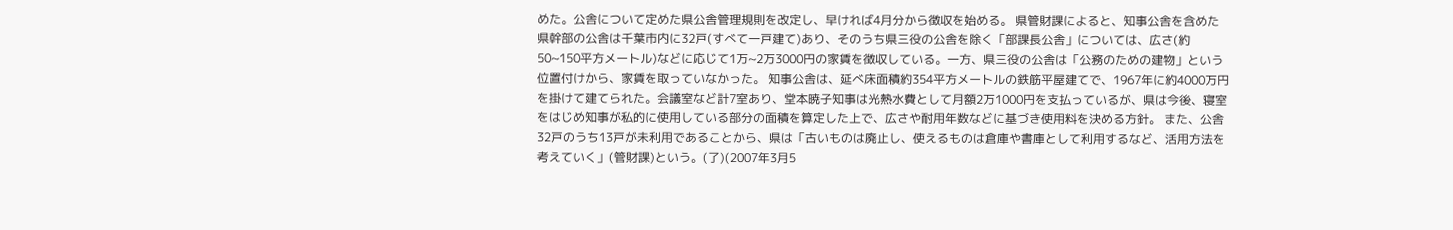めた。公舎について定めた県公舎管理規則を改定し、早ければ4月分から徴収を始める。 県管財課によると、知事公舎を含めた県幹部の公舎は千葉市内に32戸(すべて一戸建て)あり、そのうち県三役の公舎を除く「部課長公舎」については、広さ(約50~150平方メートル)などに応じて1万~2万3000円の家賃を徴収している。一方、県三役の公舎は「公務のための建物」という位置付けから、家賃を取っていなかった。 知事公舎は、延べ床面積約354平方メートルの鉄筋平屋建てで、1967年に約4000万円を掛けて建てられた。会議室など計7室あり、堂本暁子知事は光熱水費として月額2万1000円を支払っているが、県は今後、寝室をはじめ知事が私的に使用している部分の面積を算定した上で、広さや耐用年数などに基づき使用料を決める方針。 また、公舎32戸のうち13戸が未利用であることから、県は「古いものは廃止し、使えるものは倉庫や書庫として利用するなど、活用方法を考えていく」(管財課)という。(了)(2007年3月5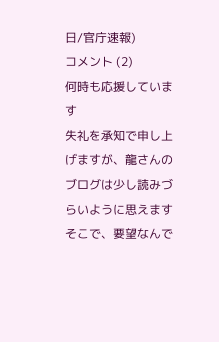日/官庁速報)
コメント (2)
何時も応援しています
失礼を承知で申し上げますが、龍さんのブログは少し読みづらいように思えます
そこで、要望なんで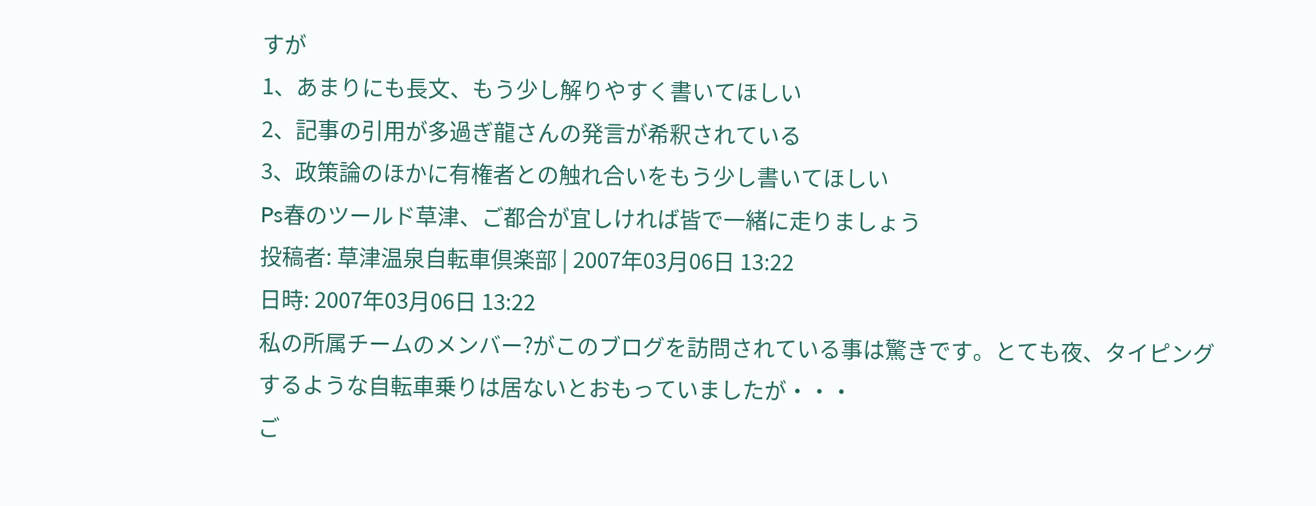すが
1、あまりにも長文、もう少し解りやすく書いてほしい
2、記事の引用が多過ぎ龍さんの発言が希釈されている
3、政策論のほかに有権者との触れ合いをもう少し書いてほしい
Ps春のツールド草津、ご都合が宜しければ皆で一緒に走りましょう
投稿者: 草津温泉自転車倶楽部 | 2007年03月06日 13:22
日時: 2007年03月06日 13:22
私の所属チームのメンバー?がこのブログを訪問されている事は驚きです。とても夜、タイピングするような自転車乗りは居ないとおもっていましたが・・・
ご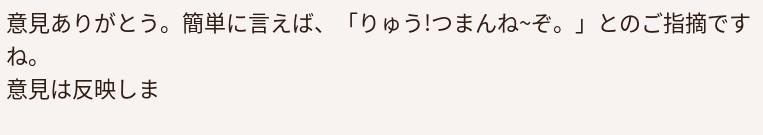意見ありがとう。簡単に言えば、「りゅう!つまんね~ぞ。」とのご指摘ですね。
意見は反映しま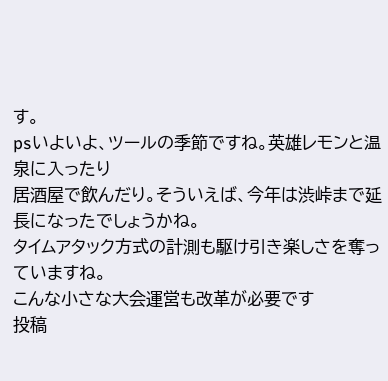す。
psいよいよ、ツールの季節ですね。英雄レモンと温泉に入ったり
居酒屋で飲んだり。そういえば、今年は渋峠まで延長になったでしょうかね。
タイムアタック方式の計測も駆け引き楽しさを奪っていますね。
こんな小さな大会運営も改革が必要です
投稿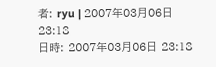者: ryu | 2007年03月06日 23:18
日時: 2007年03月06日 23:18